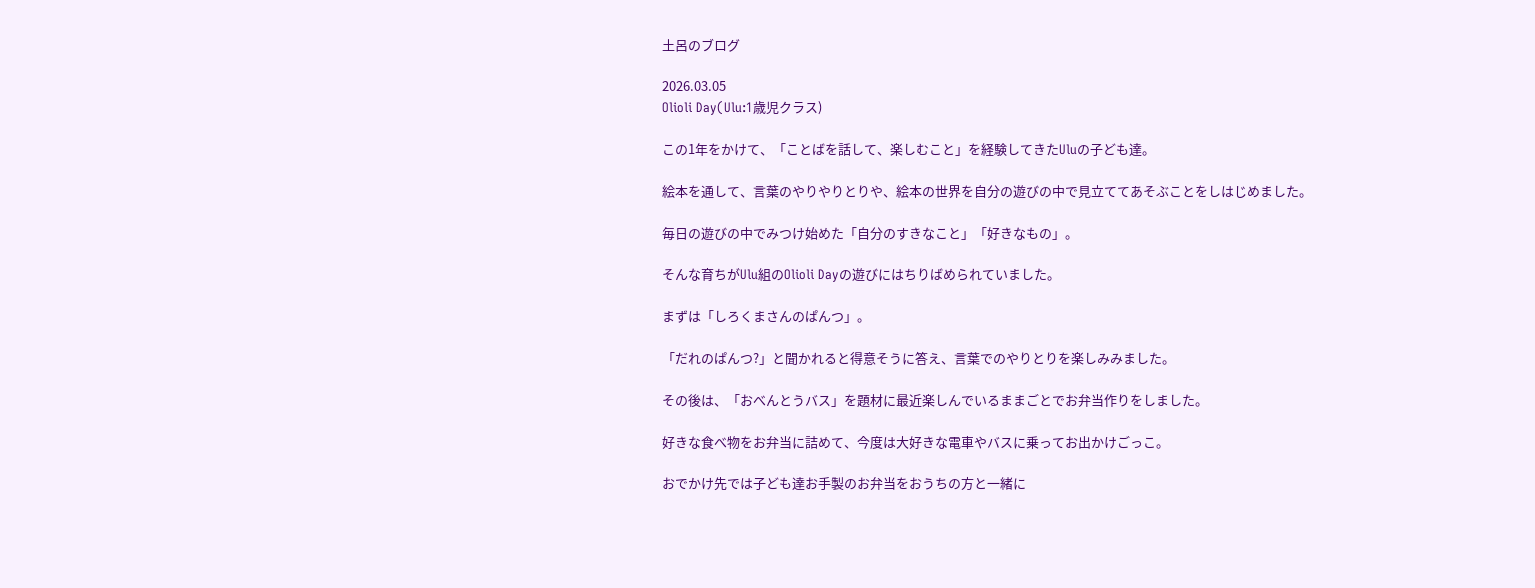土呂のブログ

2026.03.05
Olioli Day(Ulu:1歳児クラス)

この1年をかけて、「ことばを話して、楽しむこと」を経験してきたUluの子ども達。

絵本を通して、言葉のやりやりとりや、絵本の世界を自分の遊びの中で見立ててあそぶことをしはじめました。

毎日の遊びの中でみつけ始めた「自分のすきなこと」「好きなもの」。

そんな育ちがUlu組のOlioli Dayの遊びにはちりばめられていました。

まずは「しろくまさんのぱんつ」。

「だれのぱんつ?」と聞かれると得意そうに答え、言葉でのやりとりを楽しみみました。

その後は、「おべんとうバス」を題材に最近楽しんでいるままごとでお弁当作りをしました。

好きな食べ物をお弁当に詰めて、今度は大好きな電車やバスに乗ってお出かけごっこ。

おでかけ先では子ども達お手製のお弁当をおうちの方と一緒に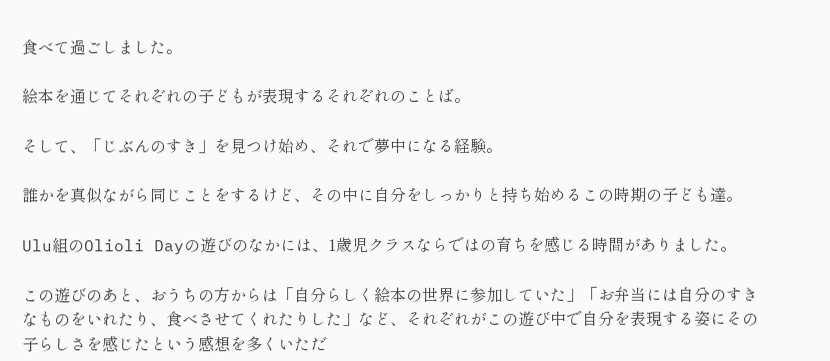食べて過ごしました。

絵本を通じてそれぞれの子どもが表現するそれぞれのことば。

そして、「じぶんのすき」を見つけ始め、それで夢中になる経験。

誰かを真似ながら同じことをするけど、その中に自分をしっかりと持ち始めるこの時期の子ども達。

Ulu組のOlioli Dayの遊びのなかには、1歳児クラスならではの育ちを感じる時間がありました。

この遊びのあと、おうちの方からは「自分らしく絵本の世界に参加していた」「お弁当には自分のすきなものをいれたり、食べさせてくれたりした」など、それぞれがこの遊び中で自分を表現する姿にその子らしさを感じたという感想を多くいただ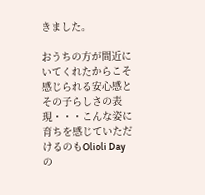きました。

おうちの方が間近にいてくれたからこそ感じられる安心感とその子らしさの表現・・・こんな姿に育ちを感じていただけるのもOlioli Dayの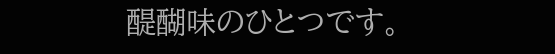醍醐味のひとつです。